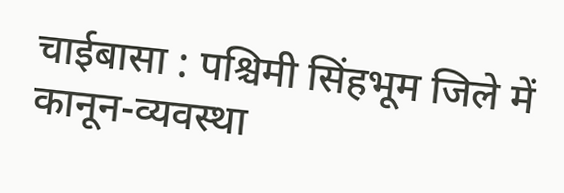चाईबासा : पश्चिमी सिंहभूम जिले में कानून-व्यवस्था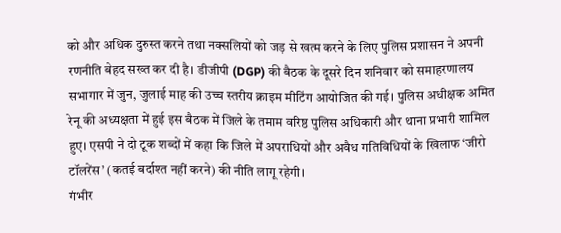को और अधिक दुरुस्त करने तथा नक्सलियों को जड़ से खत्म करने के लिए पुलिस प्रशासन ने अपनी रणनीति बेहद सख्त कर दी है। डीजीपी (DGP) की बैठक के दूसरे दिन शनिवार को समाहरणालय सभागार में जुन, जुलाई माह की उच्च स्तरीय क्राइम मीटिंग आयोजित की गई। पुलिस अधीक्षक अमित रेनू की अध्यक्षता में हुई इस बैठक में जिले के तमाम वरिष्ठ पुलिस अधिकारी और थाना प्रभारी शामिल हुए। एसपी ने दो टूक शब्दों में कहा कि जिले में अपराधियों और अवैध गतिविधियों के खिलाफ ‘जीरो टॉलरेंस’ (कतई बर्दाश्त नहीं करने) की नीति लागू रहेगी।
गंभीर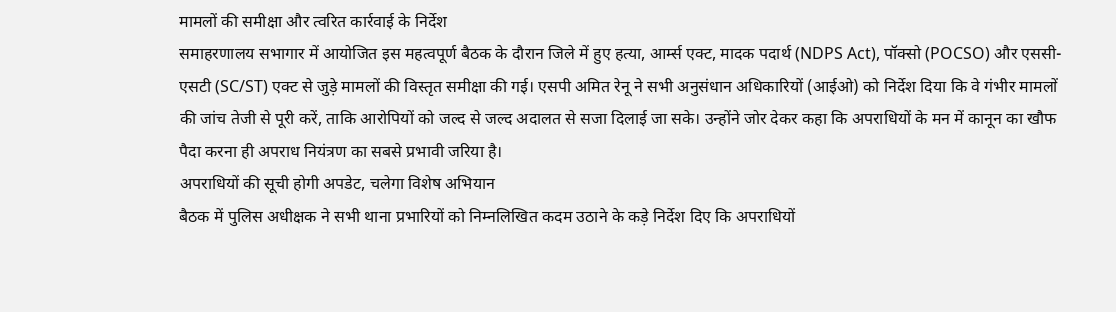मामलों की समीक्षा और त्वरित कार्रवाई के निर्देश
समाहरणालय सभागार में आयोजित इस महत्वपूर्ण बैठक के दौरान जिले में हुए हत्या, आर्म्स एक्ट, मादक पदार्थ (NDPS Act), पॉक्सो (POCSO) और एससी-एसटी (SC/ST) एक्ट से जुड़े मामलों की विस्तृत समीक्षा की गई। एसपी अमित रेनू ने सभी अनुसंधान अधिकारियों (आईओ) को निर्देश दिया कि वे गंभीर मामलों की जांच तेजी से पूरी करें, ताकि आरोपियों को जल्द से जल्द अदालत से सजा दिलाई जा सके। उन्होंने जोर देकर कहा कि अपराधियों के मन में कानून का खौफ पैदा करना ही अपराध नियंत्रण का सबसे प्रभावी जरिया है।
अपराधियों की सूची होगी अपडेट, चलेगा विशेष अभियान
बैठक में पुलिस अधीक्षक ने सभी थाना प्रभारियों को निम्नलिखित कदम उठाने के कड़े निर्देश दिए कि अपराधियों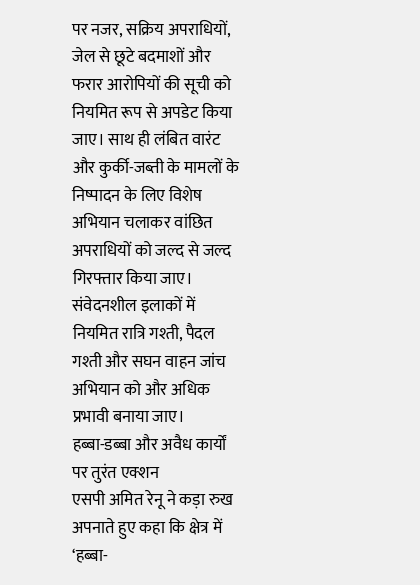पर नजर, सक्रिय अपराधियों, जेल से छूटे बदमाशों और फरार आरोपियों की सूची को नियमित रूप से अपडेट किया जाए। साथ ही लंबित वारंट और कुर्की-जब्ती के मामलों के निष्पादन के लिए विशेष अभियान चलाकर वांछित अपराधियों को जल्द से जल्द गिरफ्तार किया जाए। संवेदनशील इलाकों में नियमित रात्रि गश्ती, पैदल गश्ती और सघन वाहन जांच अभियान को और अधिक प्रभावी बनाया जाए।
हब्बा-डब्बा और अवैध कार्यों पर तुरंत एक्शन
एसपी अमित रेनू ने कड़ा रुख अपनाते हुए कहा कि क्षेत्र में ‘हब्बा-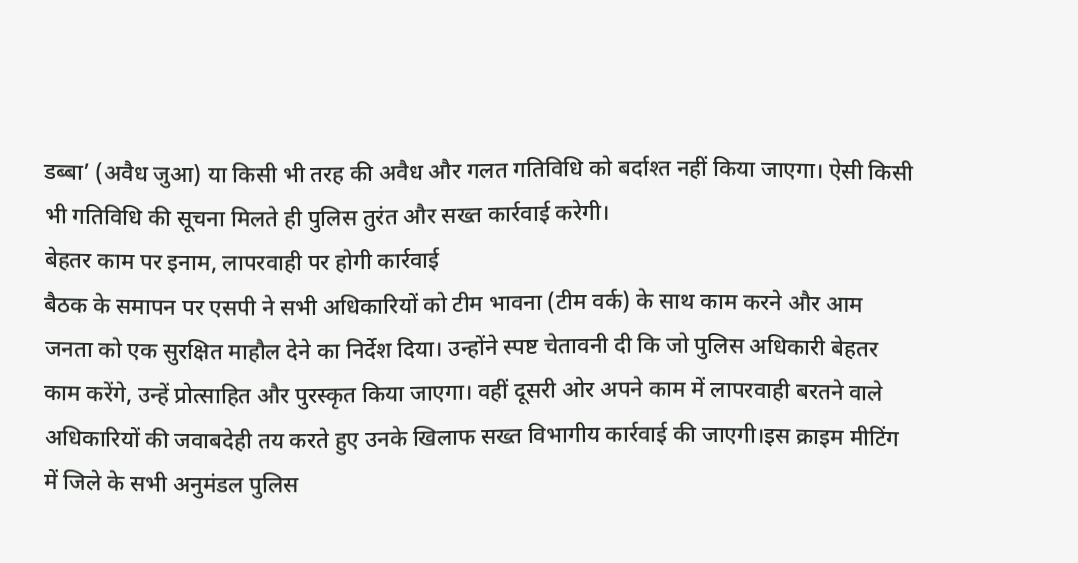डब्बा’ (अवैध जुआ) या किसी भी तरह की अवैध और गलत गतिविधि को बर्दाश्त नहीं किया जाएगा। ऐसी किसी भी गतिविधि की सूचना मिलते ही पुलिस तुरंत और सख्त कार्रवाई करेगी।
बेहतर काम पर इनाम, लापरवाही पर होगी कार्रवाई
बैठक के समापन पर एसपी ने सभी अधिकारियों को टीम भावना (टीम वर्क) के साथ काम करने और आम जनता को एक सुरक्षित माहौल देने का निर्देश दिया। उन्होंने स्पष्ट चेतावनी दी कि जो पुलिस अधिकारी बेहतर काम करेंगे, उन्हें प्रोत्साहित और पुरस्कृत किया जाएगा। वहीं दूसरी ओर अपने काम में लापरवाही बरतने वाले अधिकारियों की जवाबदेही तय करते हुए उनके खिलाफ सख्त विभागीय कार्रवाई की जाएगी।इस क्राइम मीटिंग में जिले के सभी अनुमंडल पुलिस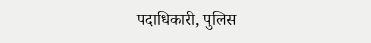पदाधिकारी, पुलिस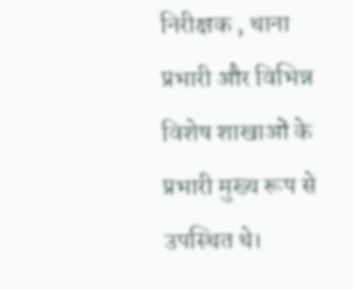निरीक्षक , थाना प्रभारी और विभिन्न विशेष शाखाओं के प्रभारी मुख्य रूप से उपस्थित थे।